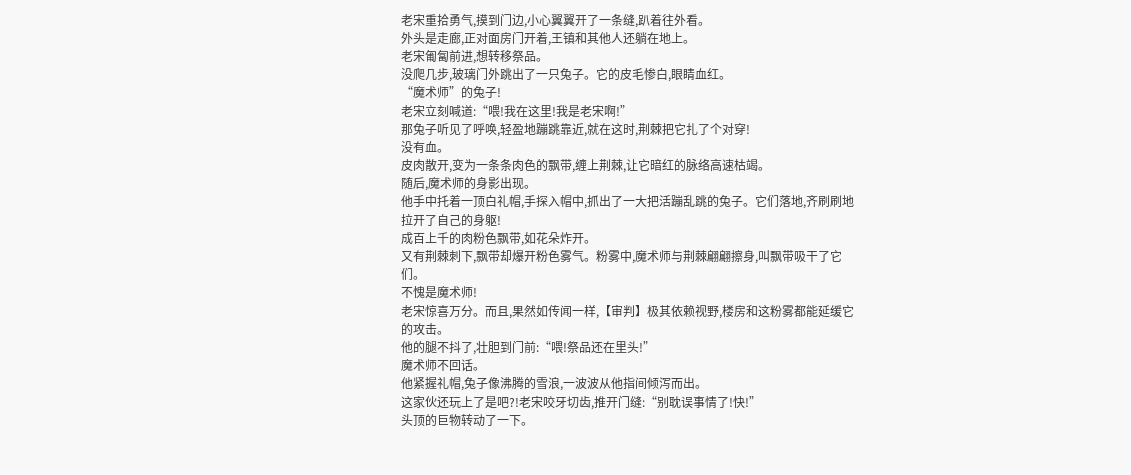老宋重拾勇气,摸到门边,小心翼翼开了一条缝,趴着往外看。
外头是走廊,正对面房门开着,王镇和其他人还躺在地上。
老宋匍匐前进,想转移祭品。
没爬几步,玻璃门外跳出了一只兔子。它的皮毛惨白,眼睛血红。
“魔术师”的兔子!
老宋立刻喊道:“喂!我在这里!我是老宋啊!”
那兔子听见了呼唤,轻盈地蹦跳靠近,就在这时,荆棘把它扎了个对穿!
没有血。
皮肉散开,变为一条条肉色的飘带,缠上荆棘,让它暗红的脉络高速枯竭。
随后,魔术师的身影出现。
他手中托着一顶白礼帽,手探入帽中,抓出了一大把活蹦乱跳的兔子。它们落地,齐刷刷地拉开了自己的身躯!
成百上千的肉粉色飘带,如花朵炸开。
又有荆棘刺下,飘带却爆开粉色雾气。粉雾中,魔术师与荆棘翩翩擦身,叫飘带吸干了它们。
不愧是魔术师!
老宋惊喜万分。而且,果然如传闻一样,【审判】极其依赖视野,楼房和这粉雾都能延缓它的攻击。
他的腿不抖了,壮胆到门前:“喂!祭品还在里头!”
魔术师不回话。
他紧握礼帽,兔子像沸腾的雪浪,一波波从他指间倾泻而出。
这家伙还玩上了是吧?!老宋咬牙切齿,推开门缝:“别耽误事情了!快!”
头顶的巨物转动了一下。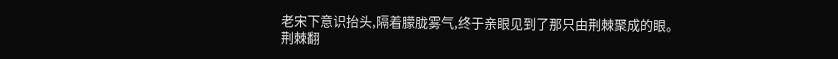老宋下意识抬头,隔着朦胧雾气,终于亲眼见到了那只由荆棘聚成的眼。
荆棘翻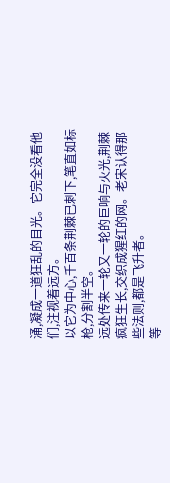涌,凝成一道狂乱的目光。它完全没看他们,注视着远方。
以它为中心,千百条荆棘已刺下,笔直如标枪,分割半空。
远处传来一轮又一轮的巨响与火光,荆棘疯狂生长,交织成猩红的网。老宋认得那些法则,都是飞升者。
等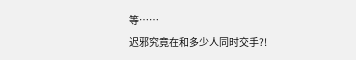等……
迟邪究竟在和多少人同时交手?!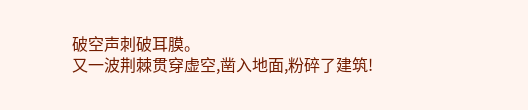破空声刺破耳膜。
又一波荆棘贯穿虚空,凿入地面,粉碎了建筑!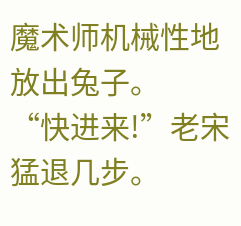魔术师机械性地放出兔子。
“快进来!”老宋猛退几步。